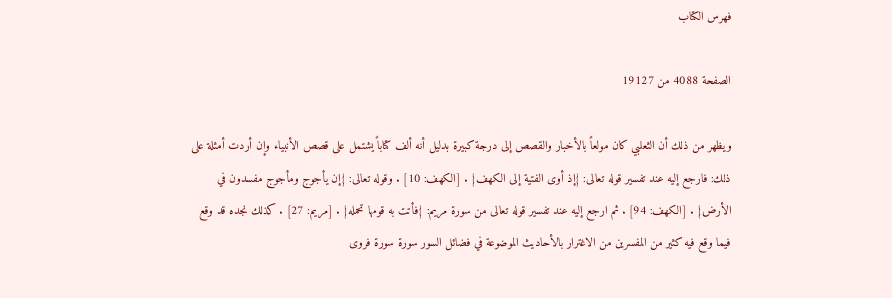فهرس الكتاب

الصفحة 4088 من 19127

ويظهر من ذلك أن الثعلبي كان مولعاً بالأخبار والقصص إلى درجة كبيرة بدليل أنه ألف كتاباً يشتمل على قصص الأنبياء وإن أردت أمثلة على ذلك: فارجع إليه عند تفسير قوله تعالى: {إذ أوى الفتية إلى الكهف} . [الكهف: 10] . وقوله تعالى: {إن يأجوج ومأجوج مفسدون في الأرض} . [الكهف: 94] . ثم ارجع إليه عند تفسير قوله تعالى من سورة مريم: {فأتت به قومها تحمله} . [مريم: 27] . كذلك نجده قد وقع فيما وقع فيه كثير من المفسرين من الاغترار بالأحاديث الموضوعة في فضائل السور سورة سورة فروى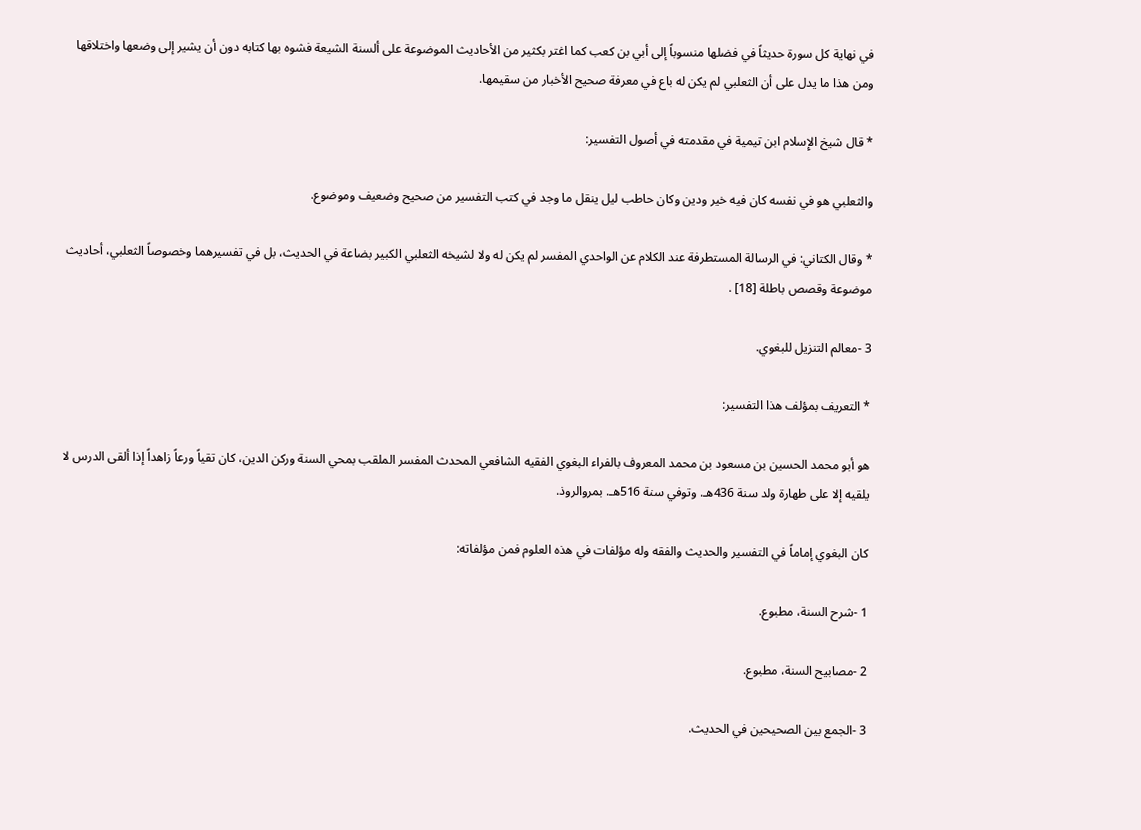في نهاية كل سورة حديثاً في فضلها منسوباً إلى أبي بن كعب كما اغتر بكثير من الأحاديث الموضوعة على ألسنة الشيعة فشوه بها كتابه دون أن يشير إلى وضعها واختلاقها ومن هذا ما يدل على أن الثعلبي لم يكن له باع في معرفة صحيح الأخبار من سقيمها.

* قال شيخ الإِسلام ابن تيمية في مقدمته في أصول التفسير:

والثعلبي هو في نفسه كان فيه خير ودين وكان حاطب ليل ينقل ما وجد في كتب التفسير من صحيح وضعيف وموضوع.

* وقال الكتاني: في الرسالة المستطرفة عند الكلام عن الواحدي المفسر لم يكن له ولا لشيخه الثعلبي الكبير بضاعة في الحديث، بل في تفسيرهما وخصوصاً الثعلبي، أحاديث موضوعة وقصص باطلة [18] .

3 -معالم التنزيل للبغوي.

* التعريف بمؤلف هذا التفسير:

هو أبو محمد الحسين بن مسعود بن محمد المعروف بالفراء البغوي الفقيه الشافعي المحدث المفسر الملقب بمحي السنة وركن الدين، كان تقياً ورعاً زاهداً إذا ألقى الدرس لا يلقيه إلا على طهارة ولد سنة 436هـ. وتوفي سنة 516هـ. بمروالروذ.

كان البغوي إماماً في التفسير والحديث والفقه وله مؤلفات في هذه العلوم فمن مؤلفاته:

1 -شرح السنة، مطبوع.

2 -مصابيح السنة، مطبوع.

3 -الجمع بين الصحيحين في الحديث.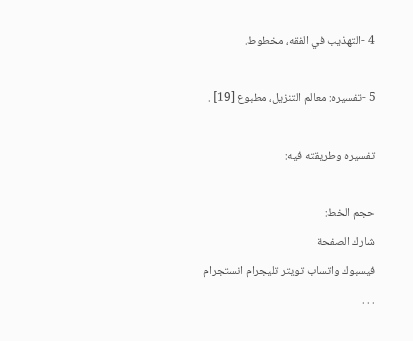4 -التهذيب في الفقه، مخطوط.

5 -تفسيره: معالم التنزيل، مطبوع [19] .

تفسيره وطريقته فيه:

حجم الخط:
شارك الصفحة
فيسبوك واتساب تويتر تليجرام انستجرام
. . .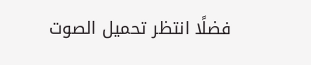فضلًا انتظر تحميل الصوت